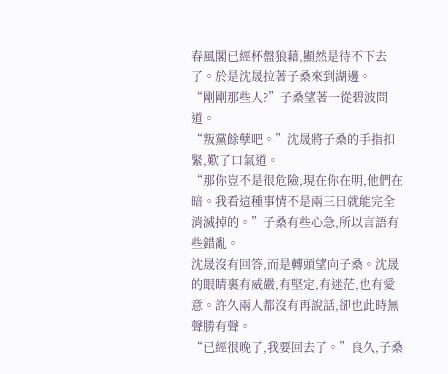春風閣已經杯盤狼藉,顯然是待不下去了。於是沈晟拉著子桑來到湖邊。
“剛剛那些人?”子桑望著一從碧波問道。
“叛黨餘孽吧。”沈晟將子桑的手指扣緊,歎了口氣道。
“那你豈不是很危險,現在你在明,他們在暗。我看這種事情不是兩三日就能完全消滅掉的。”子桑有些心急,所以言語有些錯亂。
沈晟沒有回答,而是轉頭望向子桑。沈晟的眼睛裏有威嚴,有堅定,有迷茫,也有愛意。許久兩人都沒有再說話,卻也此時無聲勝有聲。
“已經很晚了,我要回去了。”良久,子桑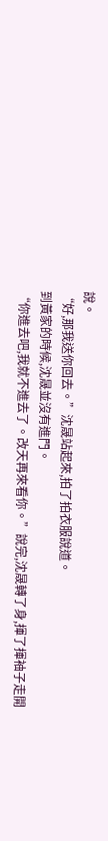說。
“好,那我送你回去。”沈晟站起來,拍了拍衣服說道。
到黃家的時候,沈晟並沒有進門。
“你進去吧,我就不進去了。改天再來看你。”說完,沈晟轉了身,揮了揮袖子走開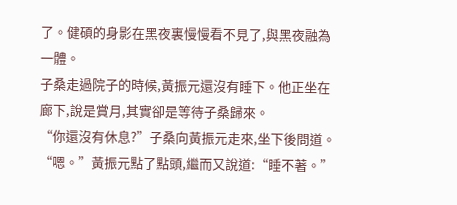了。健碩的身影在黑夜裏慢慢看不見了,與黑夜融為一體。
子桑走過院子的時候,黃振元還沒有睡下。他正坐在廊下,說是賞月,其實卻是等待子桑歸來。
“你還沒有休息?”子桑向黃振元走來,坐下後問道。
“嗯。”黃振元點了點頭,繼而又說道:“睡不著。”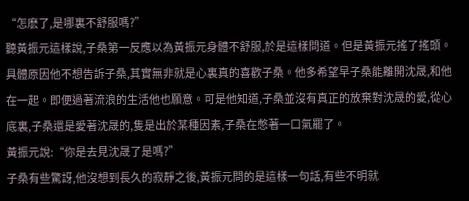“怎麽了,是哪裏不舒服嗎?”
聽黃振元這樣說,子桑第一反應以為黃振元身體不舒服,於是這樣問道。但是黃振元搖了搖頭。具體原因他不想告訴子桑,其實無非就是心裏真的喜歡子桑。他多希望早子桑能離開沈晟,和他在一起。即便過著流浪的生活他也願意。可是他知道,子桑並沒有真正的放棄對沈晟的愛,從心底裏,子桑還是愛著沈晟的,隻是出於某種因素,子桑在憋著一口氣罷了。
黃振元說:“你是去見沈晟了是嗎?”
子桑有些驚訝,他沒想到長久的寂靜之後,黃振元問的是這樣一句話,有些不明就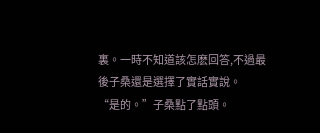裏。一時不知道該怎麽回答,不過最後子桑還是選擇了實話實說。
“是的。”子桑點了點頭。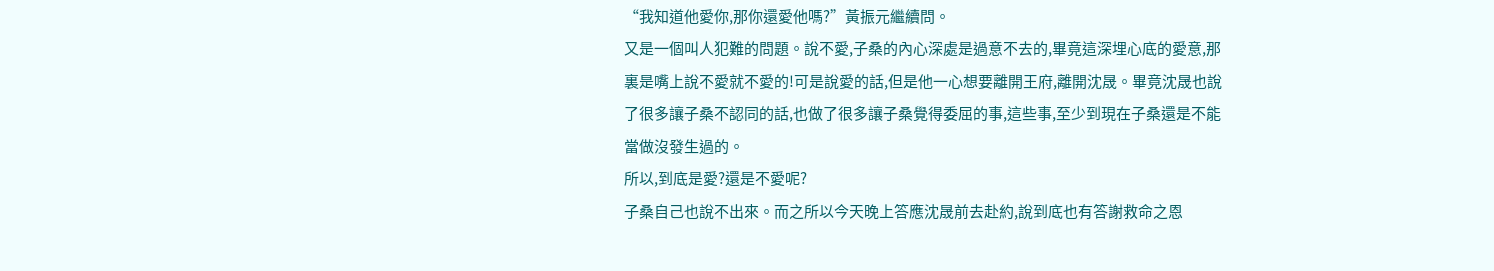“我知道他愛你,那你還愛他嗎?”黃振元繼續問。
又是一個叫人犯難的問題。說不愛,子桑的內心深處是過意不去的,畢竟這深埋心底的愛意,那裏是嘴上說不愛就不愛的!可是說愛的話,但是他一心想要離開王府,離開沈晟。畢竟沈晟也說了很多讓子桑不認同的話,也做了很多讓子桑覺得委屈的事,這些事,至少到現在子桑還是不能當做沒發生過的。
所以,到底是愛?還是不愛呢?
子桑自己也說不出來。而之所以今天晚上答應沈晟前去赴約,說到底也有答謝救命之恩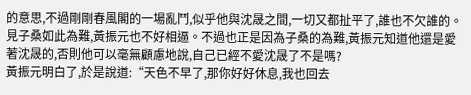的意思,不過剛剛春風閣的一場亂鬥,似乎他與沈晟之間,一切又都扯平了,誰也不欠誰的。
見子桑如此為難,黃振元也不好相逼。不過也正是因為子桑的為難,黃振元知道他還是愛著沈晟的,否則他可以毫無顧慮地說,自己已經不愛沈晟了不是嗎?
黃振元明白了,於是說道:“天色不早了,那你好好休息,我也回去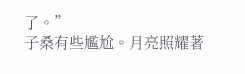了。”
子桑有些尷尬。月亮照耀著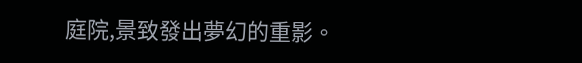庭院,景致發出夢幻的重影。